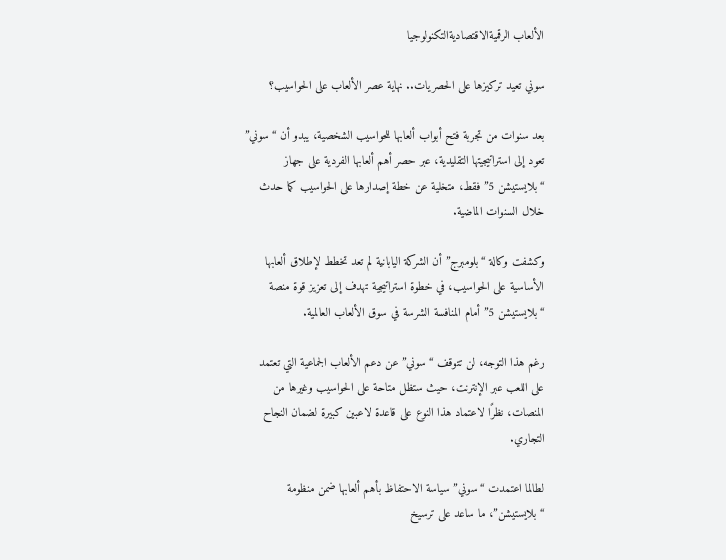الألعاب الرقميةالاقتصاديةالتكنولوجيا

سوني تعيد تركيزها على الحصريات.. نهاية عصر الألعاب على الحواسيب؟

بعد سنوات من تجربة فتح أبواب ألعابها للحواسيب الشخصية، يبدو أن “سوني” تعود إلى استراتيجيتها التقليدية، عبر حصر أهم ألعابها الفردية على جهاز “بلايستيشن 5” فقط، متخلية عن خطة إصدارها على الحواسيب كما حدث خلال السنوات الماضية.

وكشفت وكالة “بلومبرج” أن الشركة اليابانية لم تعد تخطط لإطلاق ألعابها الأساسية على الحواسيب، في خطوة استراتيجية تهدف إلى تعزيز قوة منصة “بلايستيشن 5” أمام المنافسة الشرسة في سوق الألعاب العالمية.

رغم هذا التوجه، لن تتوقف “سوني” عن دعم الألعاب الجماعية التي تعتمد على اللعب عبر الإنترنت، حيث ستظل متاحة على الحواسيب وغيرها من المنصات، نظرًا لاعتماد هذا النوع على قاعدة لاعبين كبيرة لضمان النجاح التجاري.

لطالما اعتمدت “سوني” سياسة الاحتفاظ بأهم ألعابها ضمن منظومة “بلايستيشن”، ما ساعد على ترسيخ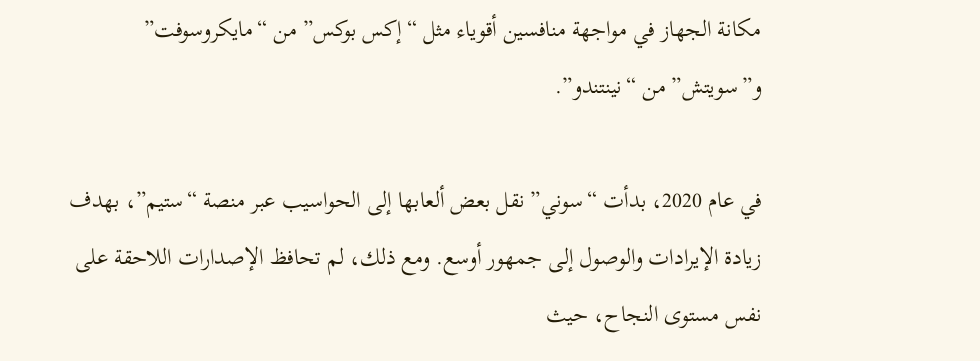مكانة الجهاز في مواجهة منافسين أقوياء مثل “إكس بوكس” من “مايكروسوفت” و”سويتش” من “نينتندو”.

في عام 2020، بدأت “سوني” نقل بعض ألعابها إلى الحواسيب عبر منصة “ستيم”، بهدف زيادة الإيرادات والوصول إلى جمهور أوسع. ومع ذلك، لم تحافظ الإصدارات اللاحقة على نفس مستوى النجاح، حيث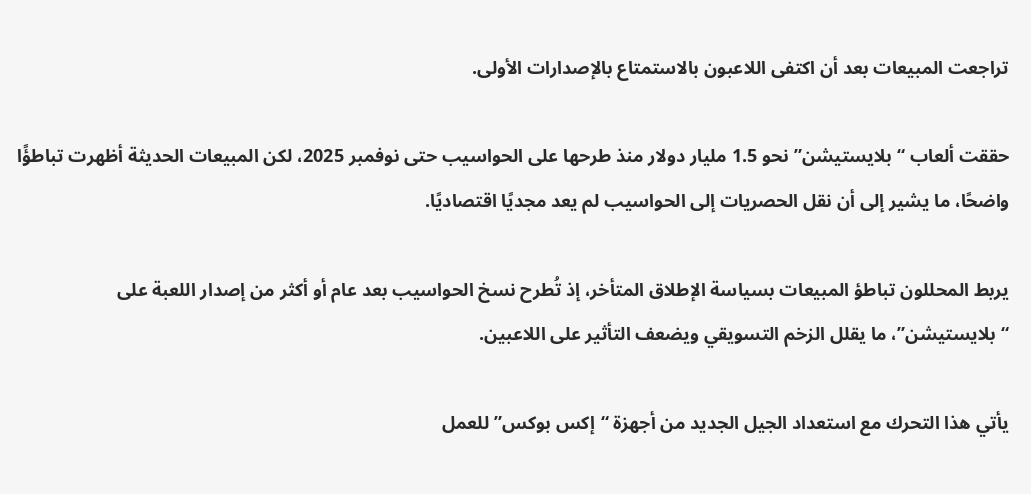تراجعت المبيعات بعد أن اكتفى اللاعبون بالاستمتاع بالإصدارات الأولى.

حققت ألعاب “بلايستيشن” نحو 1.5 مليار دولار منذ طرحها على الحواسيب حتى نوفمبر 2025، لكن المبيعات الحديثة أظهرت تباطؤًا واضحًا، ما يشير إلى أن نقل الحصريات إلى الحواسيب لم يعد مجديًا اقتصاديًا.

يربط المحللون تباطؤ المبيعات بسياسة الإطلاق المتأخر، إذ تُطرح نسخ الحواسيب بعد عام أو أكثر من إصدار اللعبة على “بلايستيشن”، ما يقلل الزخم التسويقي ويضعف التأثير على اللاعبين.

يأتي هذا التحرك مع استعداد الجيل الجديد من أجهزة “إكس بوكس” للعمل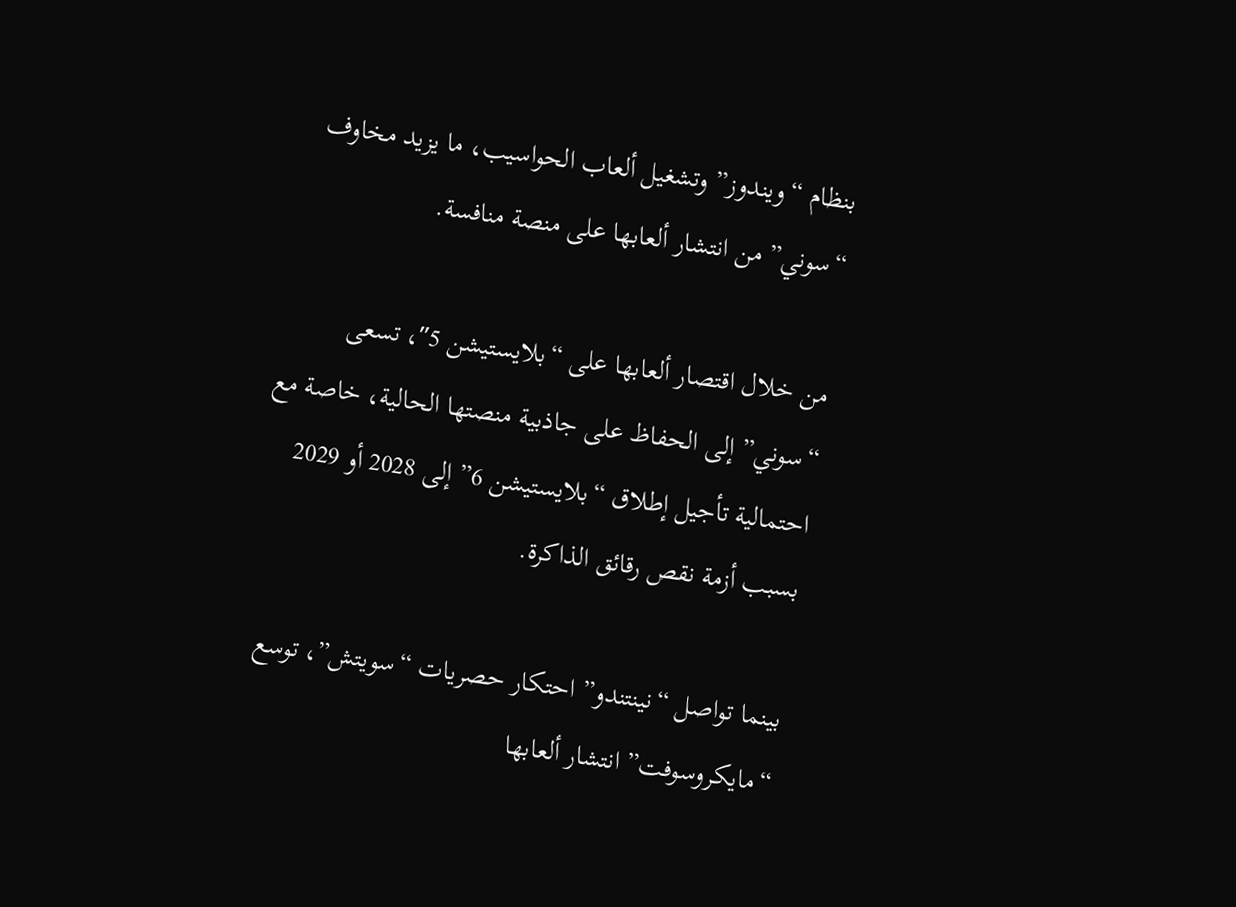بنظام “ويندوز” وتشغيل ألعاب الحواسيب، ما يزيد مخاوف “سوني” من انتشار ألعابها على منصة منافسة.

من خلال اقتصار ألعابها على “بلايستيشن 5″، تسعى “سوني” إلى الحفاظ على جاذبية منصتها الحالية، خاصة مع احتمالية تأجيل إطلاق “بلايستيشن 6” إلى 2028 أو 2029 بسبب أزمة نقص رقائق الذاكرة.

بينما تواصل “نينتندو” احتكار حصريات “سويتش”، توسع “مايكروسوفت” انتشار ألعابها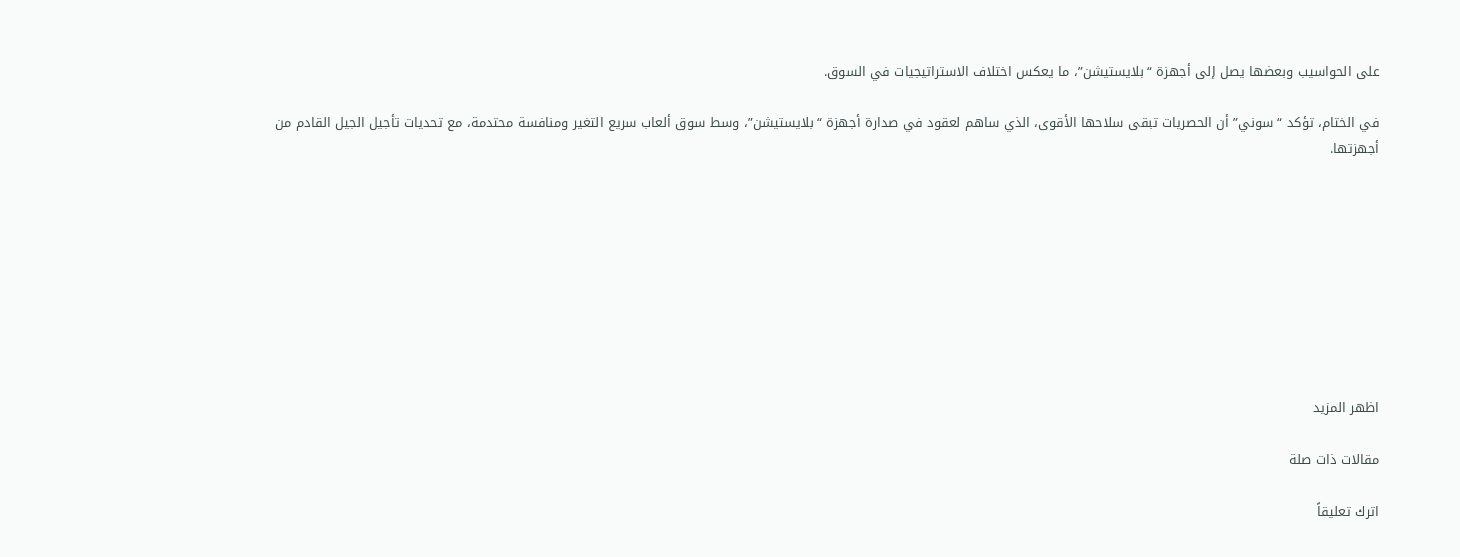على الحواسيب وبعضها يصل إلى أجهزة “بلايستيشن”، ما يعكس اختلاف الاستراتيجيات في السوق.

في الختام، تؤكد “سوني” أن الحصريات تبقى سلاحها الأقوى، الذي ساهم لعقود في صدارة أجهزة “بلايستيشن”، وسط سوق ألعاب سريع التغير ومنافسة محتدمة، مع تحديات تأجيل الجيل القادم من أجهزتها.









اظهر المزيد

مقالات ذات صلة

اترك تعليقاً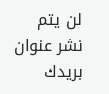لن يتم نشر عنوان بريدك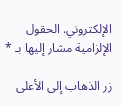الإلكتروني. الحقول الإلزامية مشار إليها بـ *

زر الذهاب إلى الأعلى